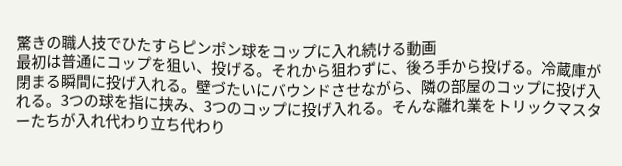驚きの職人技でひたすらピンポン球をコップに入れ続ける動画
最初は普通にコップを狙い、投げる。それから狙わずに、後ろ手から投げる。冷蔵庫が閉まる瞬間に投げ入れる。壁づたいにバウンドさせながら、隣の部屋のコップに投げ入れる。3つの球を指に挟み、3つのコップに投げ入れる。そんな離れ業をトリックマスターたちが入れ代わり立ち代わり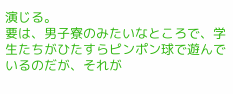演じる。
要は、男子寮のみたいなところで、学生たちがひたすらピンポン球で遊んでいるのだが、それが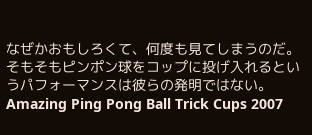なぜかおもしろくて、何度も見てしまうのだ。
そもそもピンポン球をコップに投げ入れるというパフォーマンスは彼らの発明ではない。
Amazing Ping Pong Ball Trick Cups 2007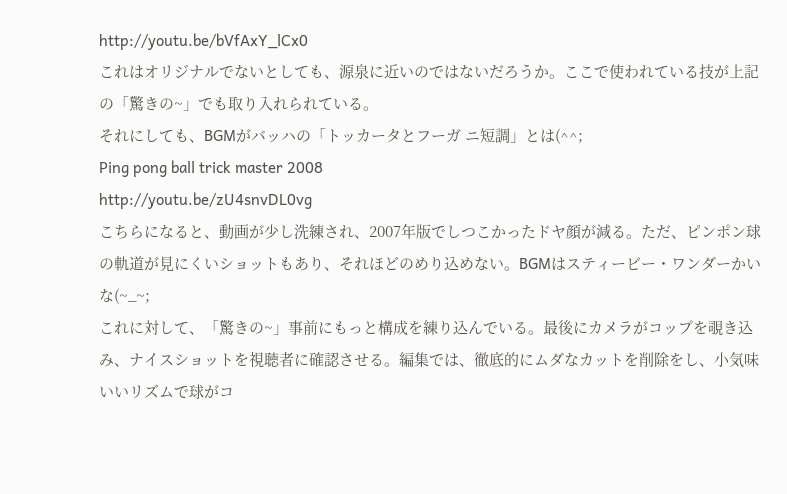http://youtu.be/bVfAxY_lCx0
これはオリジナルでないとしても、源泉に近いのではないだろうか。ここで使われている技が上記の「驚きの~」でも取り入れられている。
それにしても、BGMがバッハの「トッカータとフーガ ニ短調」とは(^^;
Ping pong ball trick master 2008
http://youtu.be/zU4snvDL0vg
こちらになると、動画が少し洗練され、2007年版でしつこかったドヤ顔が減る。ただ、ピンポン球の軌道が見にくいショットもあり、それほどのめり込めない。BGMはスティービー・ワンダーかいな(~_~;
これに対して、「驚きの~」事前にもっと構成を練り込んでいる。最後にカメラがコップを覗き込み、ナイスショットを視聴者に確認させる。編集では、徹底的にムダなカットを削除をし、小気味いいリズムで球がコ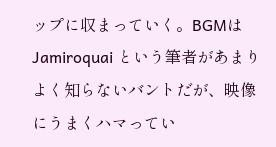ップに収まっていく。BGMは Jamiroquai という筆者があまりよく知らないバントだが、映像にうまくハマってい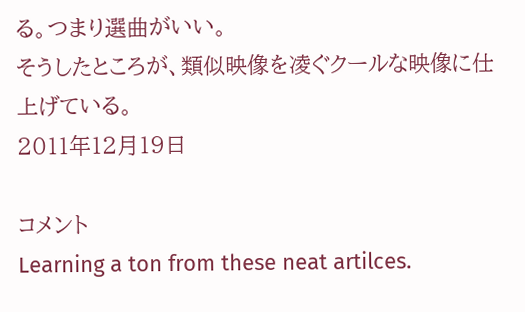る。つまり選曲がいい。
そうしたところが、類似映像を凌ぐクールな映像に仕上げている。
2011年12月19日

コメント
Learning a ton from these neat artilces.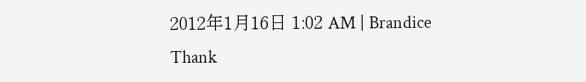2012年1月16日 1:02 AM | Brandice
Thank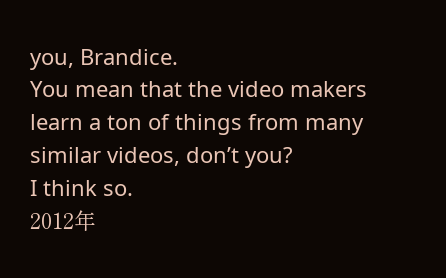you, Brandice.
You mean that the video makers learn a ton of things from many similar videos, don’t you?
I think so.
2012年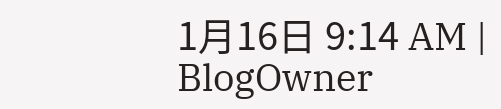1月16日 9:14 AM | BlogOwner